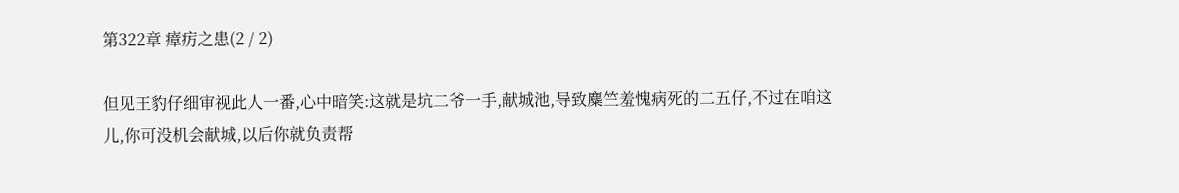第322章 瘴疠之患(2 / 2)

但见王豹仔细审视此人一番,心中暗笑:这就是坑二爷一手,献城池,导致麋竺羞愧病死的二五仔,不过在咱这儿,你可没机会献城,以后你就负责帮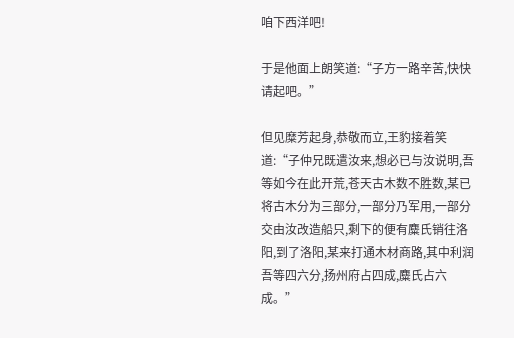咱下西洋吧!

于是他面上朗笑道:“子方一路辛苦,快快请起吧。”

但见糜芳起身,恭敬而立,王豹接着笑道:“子仲兄既遣汝来,想必已与汝说明,吾等如今在此开荒,苍天古木数不胜数,某已将古木分为三部分,一部分乃军用,一部分交由汝改造船只,剩下的便有麋氏销往洛阳,到了洛阳,某来打通木材商路,其中利润吾等四六分,扬州府占四成,麋氏占六成。”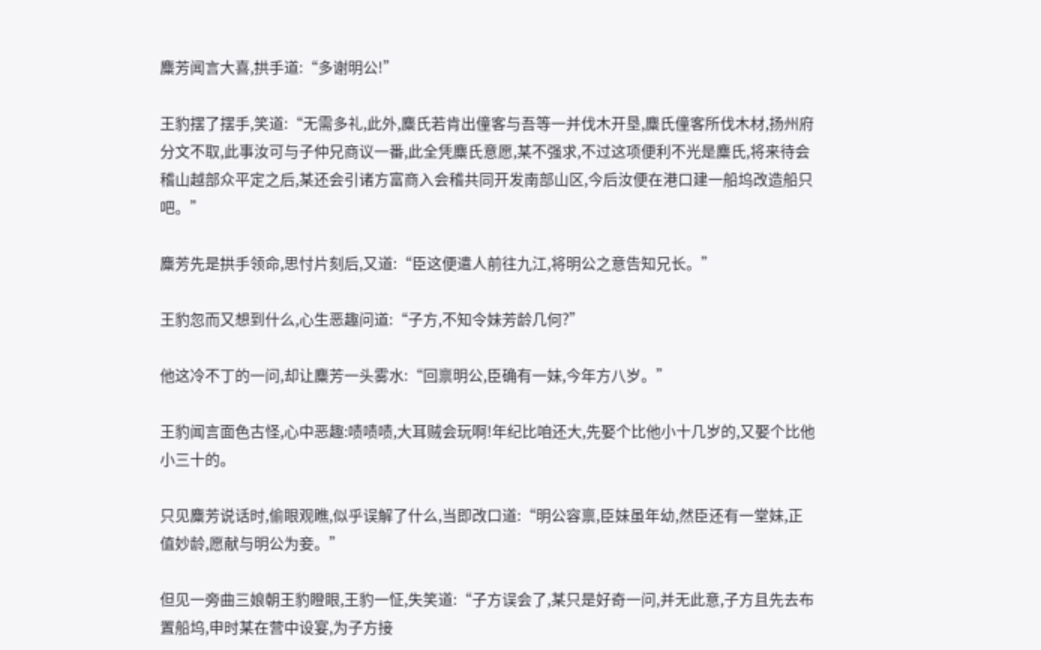麋芳闻言大喜,拱手道:“多谢明公!”

王豹摆了摆手,笑道:“无需多礼,此外,麋氏若肯出僮客与吾等一并伐木开垦,麋氏僮客所伐木材,扬州府分文不取,此事汝可与子仲兄商议一番,此全凭麋氏意愿,某不强求,不过这项便利不光是麋氏,将来待会稽山越部众平定之后,某还会引诸方富商入会稽共同开发南部山区,今后汝便在港口建一船坞改造船只吧。”

麋芳先是拱手领命,思忖片刻后,又道:“臣这便遣人前往九江,将明公之意告知兄长。”

王豹忽而又想到什么,心生恶趣问道:“子方,不知令妹芳龄几何?”

他这冷不丁的一问,却让麋芳一头雾水:“回禀明公,臣确有一妹,今年方八岁。”

王豹闻言面色古怪,心中恶趣:啧啧啧,大耳贼会玩啊!年纪比咱还大,先娶个比他小十几岁的,又娶个比他小三十的。

只见麋芳说话时,偷眼观瞧,似乎误解了什么,当即改口道:“明公容禀,臣妹虽年幼,然臣还有一堂妹,正值妙龄,愿献与明公为妾。”

但见一旁曲三娘朝王豹瞪眼,王豹一怔,失笑道:“子方误会了,某只是好奇一问,并无此意,子方且先去布置船坞,申时某在营中设宴,为子方接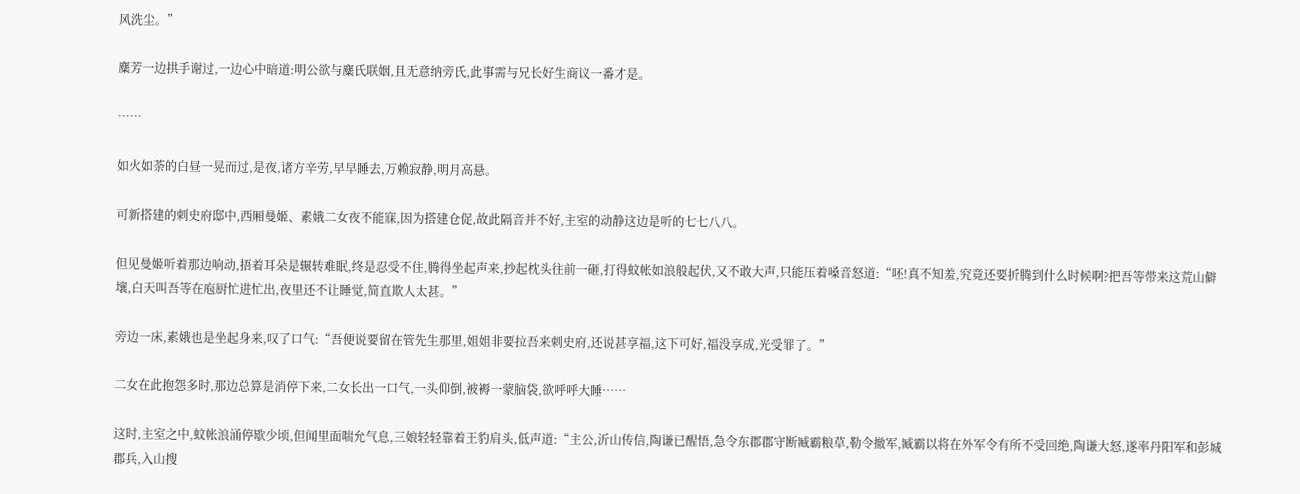风洗尘。”

麋芳一边拱手谢过,一边心中暗道:明公欲与麋氏联姻,且无意纳旁氏,此事需与兄长好生商议一番才是。

……

如火如荼的白昼一晃而过,是夜,诸方辛劳,早早睡去,万赖寂静,明月高悬。

可新搭建的刺史府邸中,西厢曼姬、素娥二女夜不能寐,因为搭建仓促,故此隔音并不好,主室的动静这边是听的七七八八。

但见曼姬听着那边响动,捂着耳朵是辗转难眠,终是忍受不住,腾得坐起声来,抄起枕头往前一砸,打得蚊帐如浪般起伏,又不敢大声,只能压着嗓音怒道:“呸!真不知羞,究竟还要折腾到什么时候啊?把吾等带来这荒山僻壤,白天叫吾等在庖厨忙进忙出,夜里还不让睡觉,简直欺人太甚。”

旁边一床,素娥也是坐起身来,叹了口气:“吾便说要留在管先生那里,姐姐非要拉吾来刺史府,还说甚享福,这下可好,福没享成,光受罪了。”

二女在此抱怨多时,那边总算是消停下来,二女长出一口气,一头仰倒,被褥一蒙脑袋,欲呼呼大睡……

这时,主室之中,蚊帐浪涌停歇少顷,但闻里面喘允气息,三娘轻轻靠着王豹肩头,低声道:“主公,沂山传信,陶谦已醒悟,急令东郡郡守断臧霸粮草,勒令撤军,臧霸以将在外军令有所不受回绝,陶谦大怒,遂率丹阳军和彭城郡兵,入山搜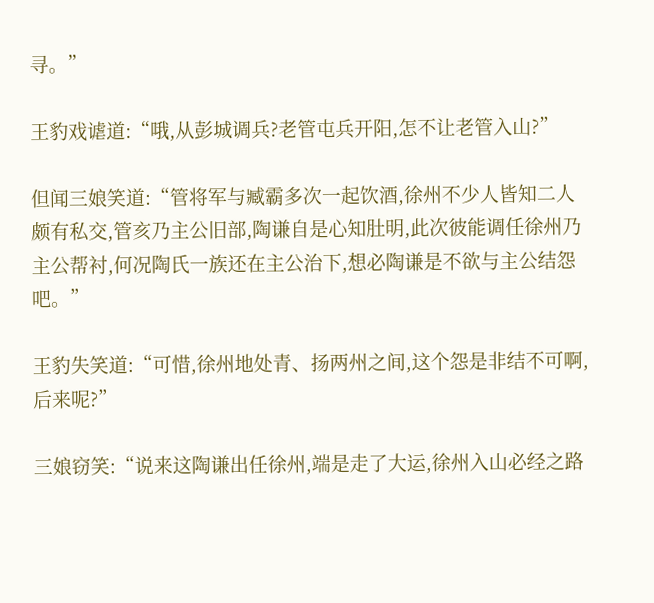寻。”

王豹戏谑道:“哦,从彭城调兵?老管屯兵开阳,怎不让老管入山?”

但闻三娘笑道:“管将军与臧霸多次一起饮酒,徐州不少人皆知二人颇有私交,管亥乃主公旧部,陶谦自是心知肚明,此次彼能调任徐州乃主公帮衬,何况陶氏一族还在主公治下,想必陶谦是不欲与主公结怨吧。”

王豹失笑道:“可惜,徐州地处青、扬两州之间,这个怨是非结不可啊,后来呢?”

三娘窃笑:“说来这陶谦出任徐州,端是走了大运,徐州入山必经之路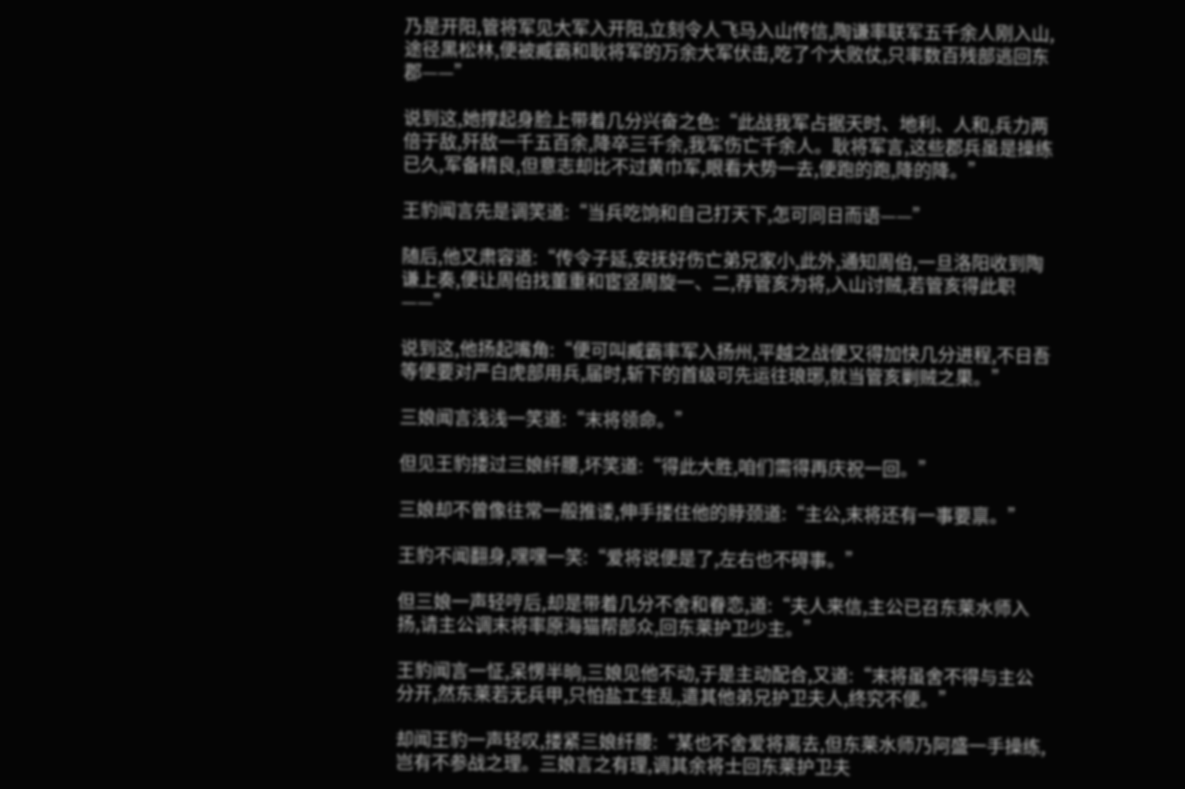乃是开阳,管将军见大军入开阳,立刻令人飞马入山传信,陶谦率联军五千余人刚入山,途径黑松林,便被臧霸和耿将军的万余大军伏击,吃了个大败仗,只率数百残部逃回东郡——”

说到这,她撑起身脸上带着几分兴奋之色:“此战我军占据天时、地利、人和,兵力两倍于敌,歼敌一千五百余,降卒三千余,我军伤亡千余人。耿将军言,这些郡兵虽是操练已久,军备精良,但意志却比不过黄巾军,眼看大势一去,便跑的跑,降的降。”

王豹闻言先是调笑道:“当兵吃饷和自己打天下,怎可同日而语——”

随后,他又肃容道:“传令子延,安抚好伤亡弟兄家小,此外,通知周伯,一旦洛阳收到陶谦上奏,便让周伯找董重和宦竖周旋一、二,荐管亥为将,入山讨贼,若管亥得此职——”

说到这,他扬起嘴角:“便可叫臧霸率军入扬州,平越之战便又得加快几分进程,不日吾等便要对严白虎部用兵,届时,斩下的首级可先运往琅琊,就当管亥剿贼之果。”

三娘闻言浅浅一笑道:“末将领命。”

但见王豹搂过三娘纤腰,坏笑道:“得此大胜,咱们需得再庆祝一回。”

三娘却不曾像往常一般推诿,伸手搂住他的脖颈道:“主公,末将还有一事要禀。”

王豹不闻翻身,嘿嘿一笑:“爱将说便是了,左右也不碍事。”

但三娘一声轻哼后,却是带着几分不舍和眷恋,道:“夫人来信,主公已召东莱水师入扬,请主公调末将率原海猫帮部众,回东莱护卫少主。”

王豹闻言一怔,呆愣半晌,三娘见他不动,于是主动配合,又道:“末将虽舍不得与主公分开,然东莱若无兵甲,只怕盐工生乱,遣其他弟兄护卫夫人,终究不便。”

却闻王豹一声轻叹,搂紧三娘纤腰:“某也不舍爱将离去,但东莱水师乃阿盛一手操练,岂有不参战之理。三娘言之有理,调其余将士回东莱护卫夫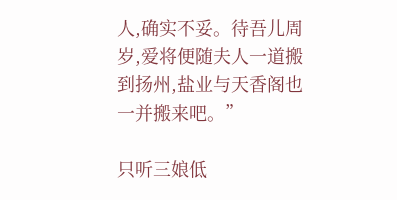人,确实不妥。待吾儿周岁,爱将便随夫人一道搬到扬州,盐业与天香阁也一并搬来吧。”

只听三娘低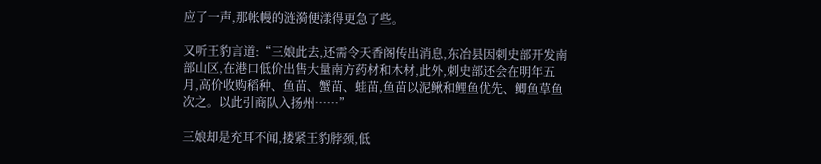应了一声,那帐幔的涟漪便漾得更急了些。

又听王豹言道:“三娘此去,还需令天香阁传出消息,东冶县因刺史部开发南部山区,在港口低价出售大量南方药材和木材,此外,刺史部还会在明年五月,高价收购稻种、鱼苗、蟹苗、蛙苗,鱼苗以泥鳅和鲤鱼优先、鲫鱼草鱼次之。以此引商队入扬州……”

三娘却是充耳不闻,搂紧王豹脖颈,低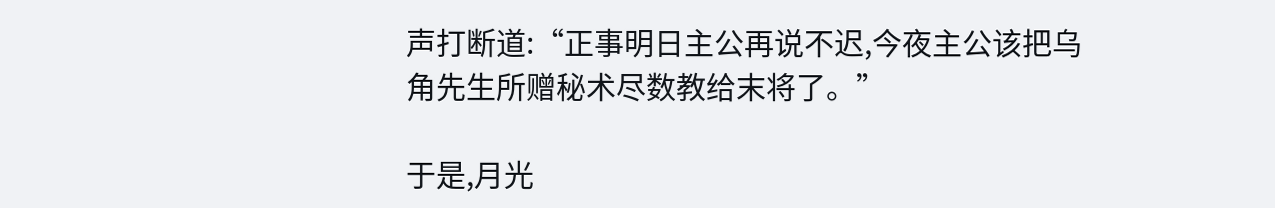声打断道:“正事明日主公再说不迟,今夜主公该把乌角先生所赠秘术尽数教给末将了。”

于是,月光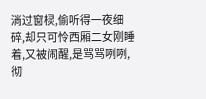淌过窗棂,偷听得一夜细碎,却只可怜西厢二女刚睡着,又被闹醒,是骂骂咧咧,彻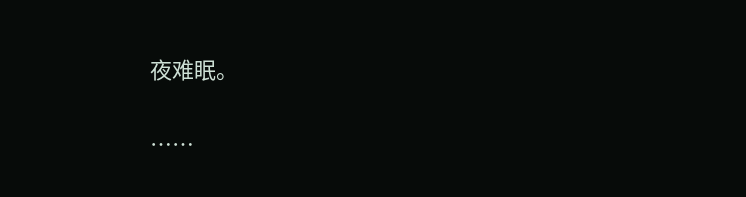夜难眠。

……